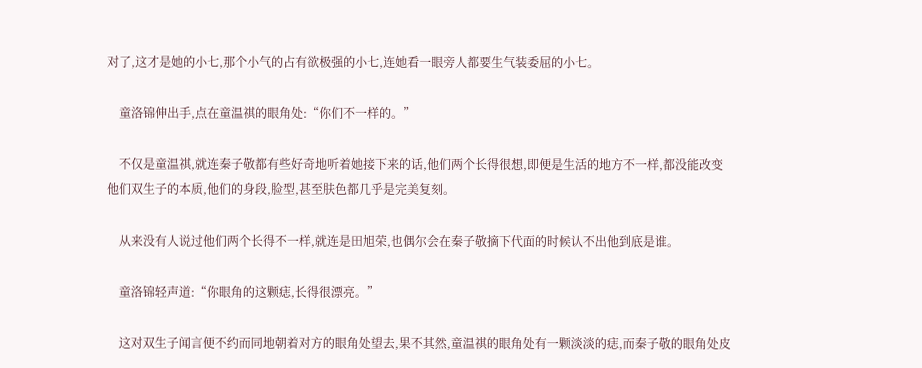对了,这才是她的小七,那个小气的占有欲极强的小七,连她看一眼旁人都要生气装委屈的小七。

    童洛锦伸出手,点在童温祺的眼角处:“你们不一样的。”

    不仅是童温祺,就连秦子敬都有些好奇地听着她接下来的话,他们两个长得很想,即便是生活的地方不一样,都没能改变他们双生子的本质,他们的身段,脸型,甚至肤色都几乎是完美复刻。

    从来没有人说过他们两个长得不一样,就连是田旭荣,也偶尔会在秦子敬摘下代面的时候认不出他到底是谁。

    童洛锦轻声道:“你眼角的这颗痣,长得很漂亮。”

    这对双生子闻言便不约而同地朝着对方的眼角处望去,果不其然,童温祺的眼角处有一颗淡淡的痣,而秦子敬的眼角处皮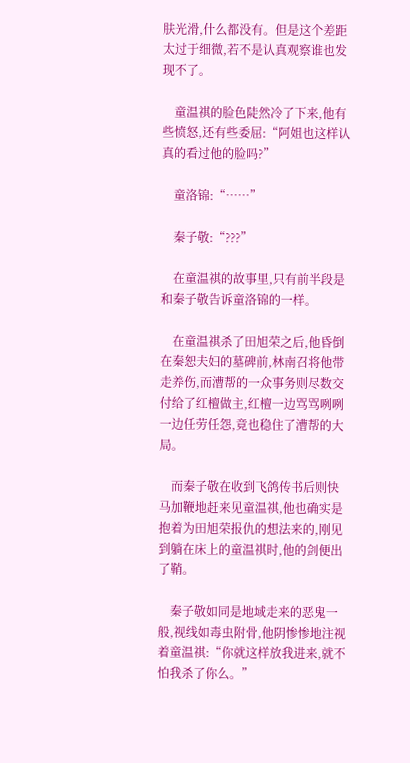肤光滑,什么都没有。但是这个差距太过于细微,若不是认真观察谁也发现不了。

    童温祺的脸色陡然冷了下来,他有些愤怒,还有些委屈:“阿姐也这样认真的看过他的脸吗?”

    童洛锦:“……”

    秦子敬:“???”

    在童温祺的故事里,只有前半段是和秦子敬告诉童洛锦的一样。

    在童温祺杀了田旭荣之后,他昏倒在秦恕夫妇的墓碑前,林南召将他带走养伤,而漕帮的一众事务则尽数交付给了红檀做主,红檀一边骂骂咧咧一边任劳任怨,竟也稳住了漕帮的大局。

    而秦子敬在收到飞鸽传书后则快马加鞭地赶来见童温祺,他也确实是抱着为田旭荣报仇的想法来的,刚见到躺在床上的童温祺时,他的剑便出了鞘。

    秦子敬如同是地域走来的恶鬼一般,视线如毒虫附骨,他阴惨惨地注视着童温祺:“你就这样放我进来,就不怕我杀了你么。”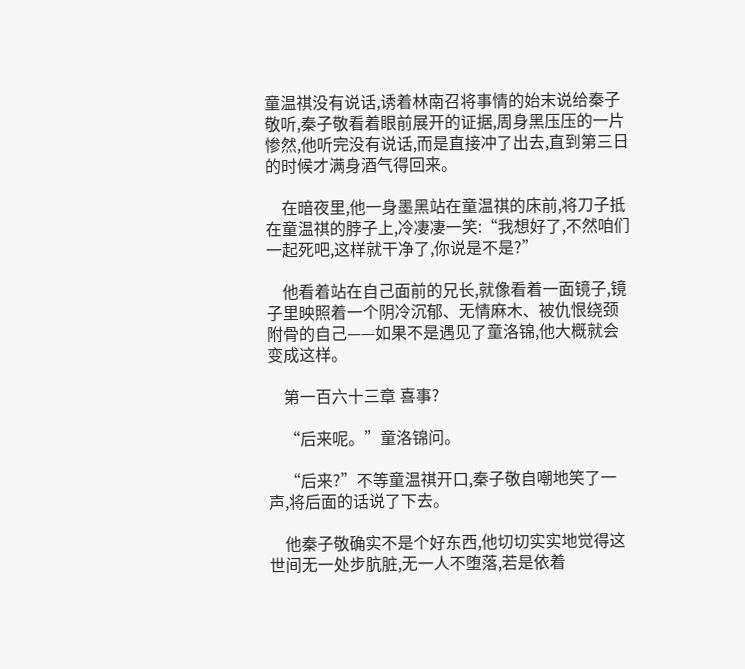童温祺没有说话,诱着林南召将事情的始末说给秦子敬听,秦子敬看着眼前展开的证据,周身黑压压的一片惨然,他听完没有说话,而是直接冲了出去,直到第三日的时候才满身酒气得回来。

    在暗夜里,他一身墨黑站在童温祺的床前,将刀子抵在童温祺的脖子上,冷凄凄一笑:“我想好了,不然咱们一起死吧,这样就干净了,你说是不是?”

    他看着站在自己面前的兄长,就像看着一面镜子,镜子里映照着一个阴冷沉郁、无情麻木、被仇恨绕颈附骨的自己——如果不是遇见了童洛锦,他大概就会变成这样。

    第一百六十三章 喜事?

    “后来呢。”童洛锦问。

    “后来?”不等童温祺开口,秦子敬自嘲地笑了一声,将后面的话说了下去。

    他秦子敬确实不是个好东西,他切切实实地觉得这世间无一处步肮脏,无一人不堕落,若是依着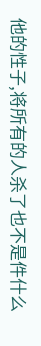他的性子,将所有的人杀了也不是件什么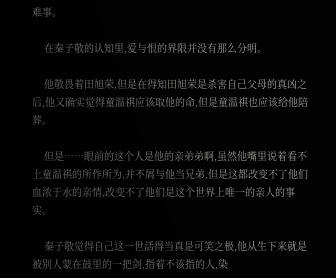难事。

    在秦子敬的认知里,爱与恨的界限并没有那么分明。

    他敬畏着田旭荣,但是在得知田旭荣是杀害自己父母的真凶之后,他又确实觉得童温祺应该取他的命,但是童温祺也应该给他陪葬。

    但是……眼前的这个人是他的亲弟弟啊,虽然他嘴里说着看不上童温祺的所作所为,并不屑与他当兄弟,但是这都改变不了他们血浓于水的亲情,改变不了他们是这个世界上唯一的亲人的事实。

    秦子敬觉得自己这一世活得当真是可笑之极,他从生下来就是被别人蒙在鼓里的一把剑,指着不该指的人,染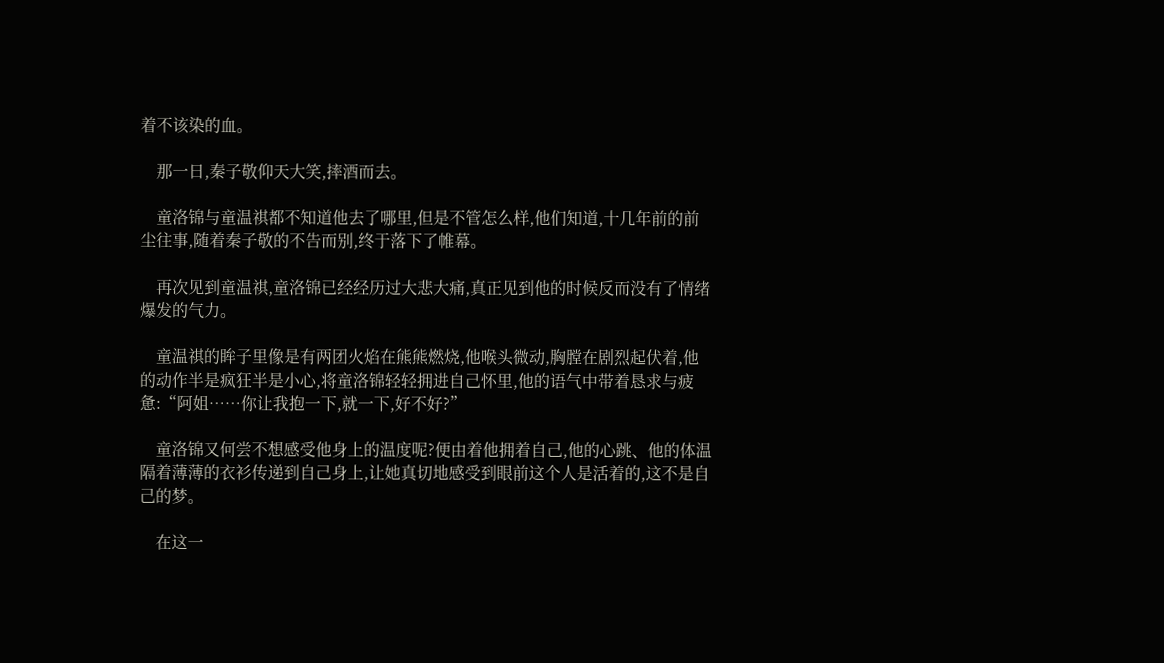着不该染的血。

    那一日,秦子敬仰天大笑,摔酒而去。

    童洛锦与童温祺都不知道他去了哪里,但是不管怎么样,他们知道,十几年前的前尘往事,随着秦子敬的不告而别,终于落下了帷幕。

    再次见到童温祺,童洛锦已经经历过大悲大痛,真正见到他的时候反而没有了情绪爆发的气力。

    童温祺的眸子里像是有两团火焰在熊熊燃烧,他喉头微动,胸膛在剧烈起伏着,他的动作半是疯狂半是小心,将童洛锦轻轻拥进自己怀里,他的语气中带着恳求与疲惫:“阿姐……你让我抱一下,就一下,好不好?”

    童洛锦又何尝不想感受他身上的温度呢?便由着他拥着自己,他的心跳、他的体温隔着薄薄的衣衫传递到自己身上,让她真切地感受到眼前这个人是活着的,这不是自己的梦。

    在这一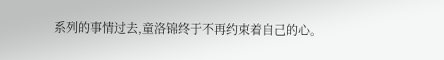系列的事情过去,童洛锦终于不再约束着自己的心。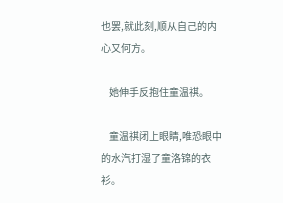也罢,就此刻,顺从自己的内心又何方。

    她伸手反抱住童温祺。

    童温祺闭上眼睛,唯恐眼中的水汽打湿了童洛锦的衣衫。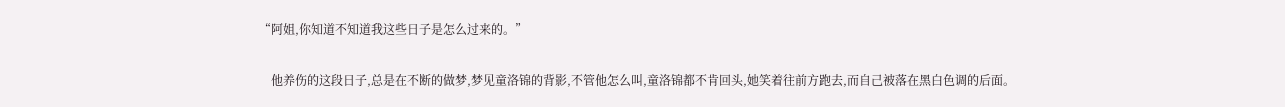“阿姐,你知道不知道我这些日子是怎么过来的。”

    他养伤的这段日子,总是在不断的做梦,梦见童洛锦的背影,不管他怎么叫,童洛锦都不肯回头,她笑着往前方跑去,而自己被落在黑白色调的后面。